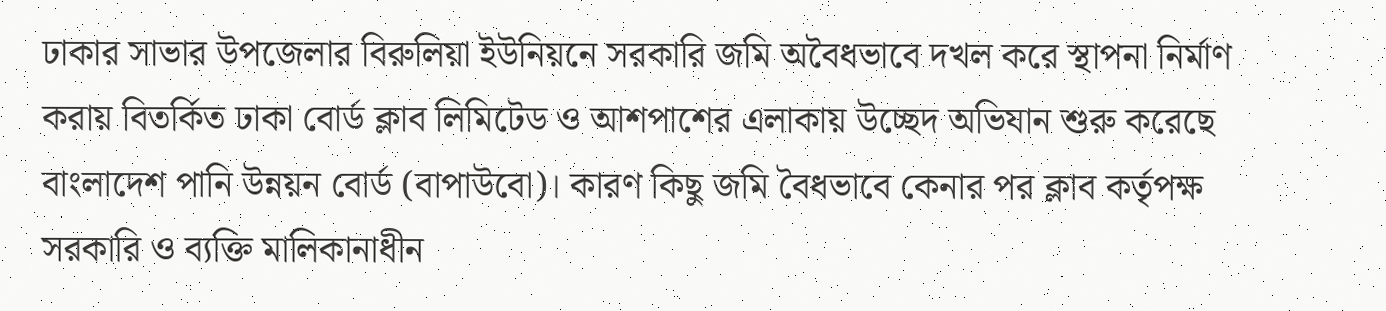ঢাকার সাভার উপজেলার বিরুলিয়া ইউনিয়নে সরকারি জমি অবৈধভাবে দখল করে স্থাপনা নির্মাণ করায় বিতর্কিত ঢাকা বোর্ড ক্লাব লিমিটেড ও আশপাশের এলাকায় উচ্ছেদ অভিযান শুরু করেছে বাংলাদেশ পানি উন্নয়ন বোর্ড (বাপাউবো)। কারণ কিছু জমি বৈধভাবে কেনার পর ক্লাব কর্তৃপক্ষ সরকারি ও ব্যক্তি মালিকানাধীন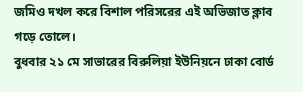জমিও দখল করে বিশাল পরিসরের এই অভিজাত ক্লাব গড়ে তোলে।
বুধবার ২১ মে সাভারের বিরুলিয়া ইউনিয়নে ঢাকা বোর্ড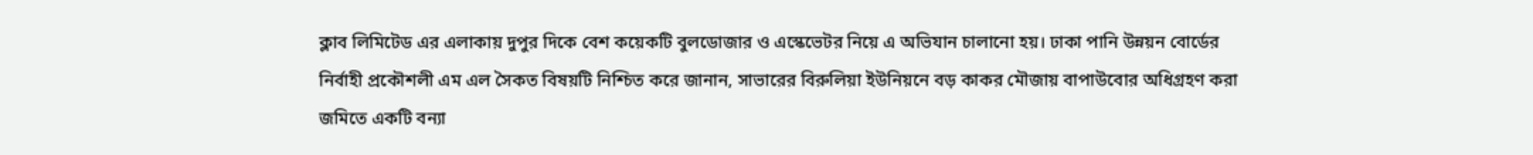ক্লাব লিমিটেড এর এলাকায় দুপুর দিকে বেশ কয়েকটি বুলডোজার ও এস্কেভেটর নিয়ে এ অভিযান চালানো হয়। ঢাকা পানি উন্নয়ন বোর্ডের নির্বাহী প্রকৌশলী এম এল সৈকত বিষয়টি নিশ্চিত করে জানান, সাভারের বিরুলিয়া ইউনিয়নে বড় কাকর মৌজায় বাপাউবোর অধিগ্রহণ করা জমিতে একটি বন্যা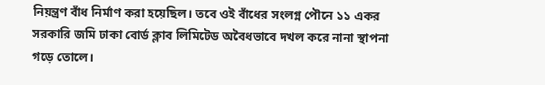নিয়ন্ত্রণ বাঁধ নির্মাণ করা হয়েছিল। তবে ওই বাঁধের সংলগ্ন পৌনে ১১ একর সরকারি জমি ঢাকা বোর্ড ক্লাব লিমিটেড অবৈধভাবে দখল করে নানা স্থাপনা গড়ে তোলে।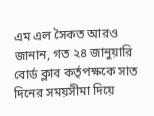এম এল সৈকত আরও জানান, গত ২৪ জানুয়ারি বোর্ড ক্লাব কর্তৃপক্ষকে সাত দিনের সময়সীমা দিয়ে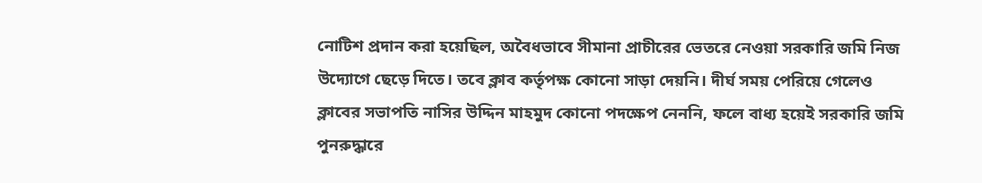নোটিশ প্রদান করা হয়েছিল, অবৈধভাবে সীমানা প্রাচীরের ভেতরে নেওয়া সরকারি জমি নিজ উদ্যোগে ছেড়ে দিতে। তবে ক্লাব কর্তৃপক্ষ কোনো সাড়া দেয়নি। দীর্ঘ সময় পেরিয়ে গেলেও ক্লাবের সভাপতি নাসির উদ্দিন মাহমুদ কোনো পদক্ষেপ নেননি, ফলে বাধ্য হয়েই সরকারি জমি পুনরুদ্ধারে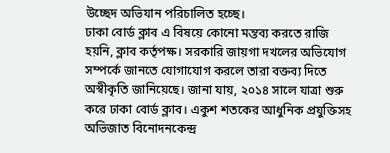উচ্ছেদ অভিযান পরিচালিত হচ্ছে।
ঢাকা বোর্ড ক্লাব এ বিষয়ে কোনো মন্তব্য করতে রাজি হয়নি, ক্লাব কর্তৃপক্ষ। সরকারি জায়গা দখলের অভিযোগ সম্পর্কে জানতে যোগাযোগ করলে তারা বক্তব্য দিতে অস্বীকৃতি জানিয়েছে। জানা যায়, ২০১৪ সালে যাত্রা শুরু করে ঢাকা বোর্ড ক্লাব। একুশ শতকের আধুনিক প্রযুক্তিসহ অভিজাত বিনোদনকেন্দ্র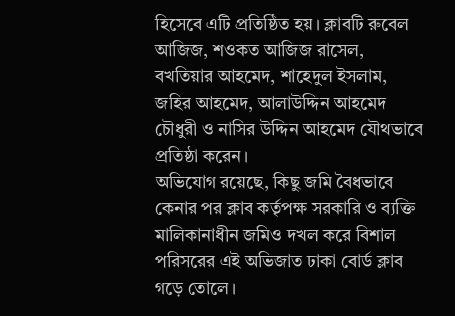হিসেবে এটি প্রতিষ্ঠিত হয়। ক্লাবটি রুবেল আজিজ, শওকত আজিজ রাসেল, বখতিয়ার আহমেদ, শাহেদুল ইসলাম, জহির আহমেদ, আলাউদ্দিন আহমেদ চৌধুরী ও নাসির উদ্দিন আহমেদ যৌথভাবে প্রতিষ্ঠা করেন।
অভিযোগ রয়েছে, কিছু জমি বৈধভাবে কেনার পর ক্লাব কর্তৃপক্ষ সরকারি ও ব্যক্তি মালিকানাধীন জমিও দখল করে বিশাল পরিসরের এই অভিজাত ঢাকা বোর্ড ক্লাব গড়ে তোলে।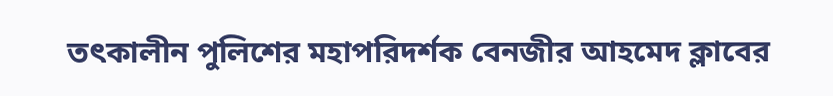তৎকালীন পুলিশের মহাপরিদর্শক বেনজীর আহমেদ ক্লাবের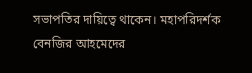সভাপতির দায়িত্বে থাকেন। মহাপরিদর্শক বেনজির আহমেদের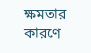ক্ষমতার কারণে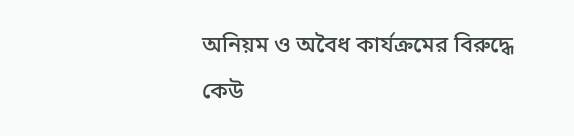অনিয়ম ও অবৈধ কার্যক্রমের বিরুদ্ধে কেউ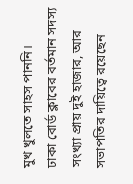মুখ খুলতে সাহস পাননি।
ঢাকা বোর্ড ক্লাবের বর্তমান সদস্য সংখ্যা প্রায় দুই হাজার, আর সভাপতির দায়িত্বে রয়েছেন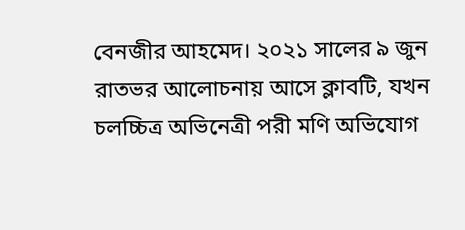বেনজীর আহমেদ। ২০২১ সালের ৯ জুন রাতভর আলোচনায় আসে ক্লাবটি, যখন চলচ্চিত্র অভিনেত্রী পরী মণি অভিযোগ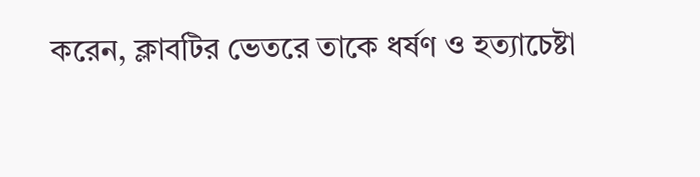করেন, ক্লাবটির ভেতরে তাকে ধর্ষণ ও হত্যাচেষ্টা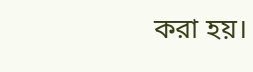করা হয়।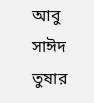আবু সাঈদ তুষার